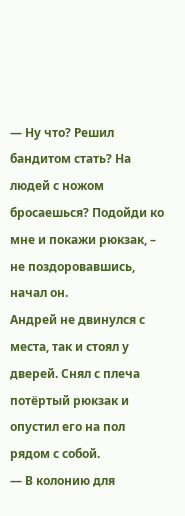— Ну что? Решил бандитом стать? На людей с ножом бросаешься? Подойди ко мне и покажи рюкзак, – не поздоровавшись, начал он.
Андрей не двинулся с места, так и стоял у дверей. Снял с плеча потёртый рюкзак и опустил его на пол рядом с собой.
— В колонию для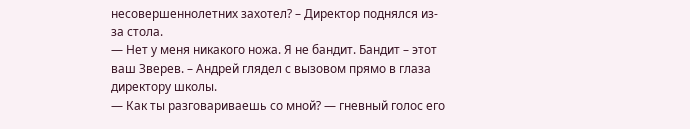несовершеннолетних захотел? – Директор поднялся из-за стола.
— Нет у меня никакого ножа. Я не бандит. Бандит – этот ваш Зверев. – Андрей глядел с вызовом прямо в глаза директору школы.
— Как ты разговариваешь со мной? — гневный голос его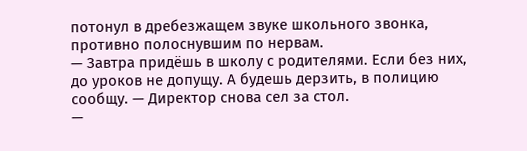потонул в дребезжащем звуке школьного звонка, противно полоснувшим по нервам.
— Завтра придёшь в школу с родителями. Если без них, до уроков не допущу. А будешь дерзить, в полицию сообщу. — Директор снова сел за стол.
—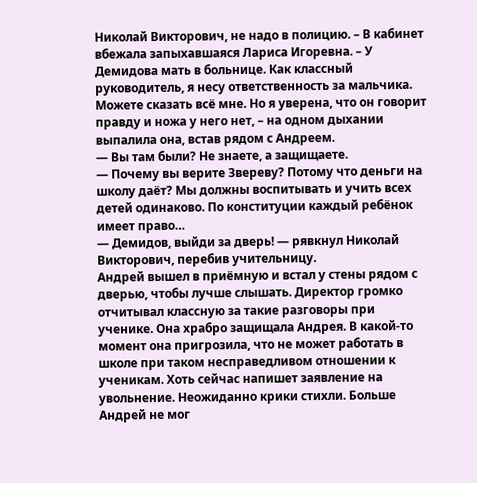Николай Викторович, не надо в полицию. – В кабинет вбежала запыхавшаяся Лариса Игоревна. – У Демидова мать в больнице. Как классный руководитель, я несу ответственность за мальчика. Можете сказать всё мне. Но я уверена, что он говорит правду и ножа у него нет, – на одном дыхании выпалила она, встав рядом с Андреем.
— Вы там были? Не знаете, а защищаете.
— Почему вы верите Звереву? Потому что деньги на школу даёт? Мы должны воспитывать и учить всех детей одинаково. По конституции каждый ребёнок имеет право…
— Демидов, выйди за дверь! — рявкнул Николай Викторович, перебив учительницу.
Андрей вышел в приёмную и встал у стены рядом с дверью, чтобы лучше слышать. Директор громко отчитывал классную за такие разговоры при ученике. Она храбро защищала Андрея. В какой-то момент она пригрозила, что не может работать в школе при таком несправедливом отношении к ученикам. Хоть сейчас напишет заявление на увольнение. Неожиданно крики стихли. Больше Андрей не мог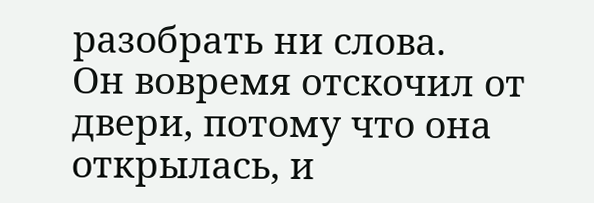разобрать ни слова.
Он вовремя отскочил от двери, потому что она открылась, и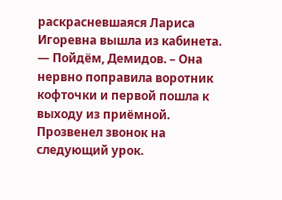раскрасневшаяся Лариса Игоревна вышла из кабинета.
— Пойдём, Демидов. – Она нервно поправила воротник кофточки и первой пошла к выходу из приёмной.
Прозвенел звонок на следующий урок.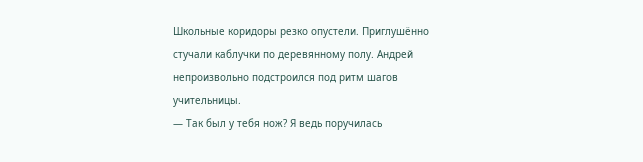Школьные коридоры резко опустели. Приглушённо стучали каблучки по деревянному полу. Андрей непроизвольно подстроился под ритм шагов учительницы.
— Так был у тебя нож? Я ведь поручилась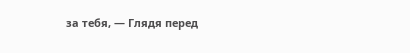за тебя, — Глядя перед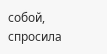собой, спросила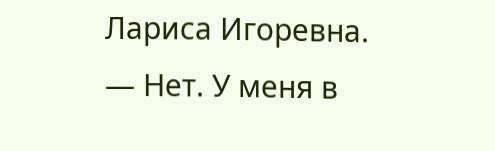Лариса Игоревна.
— Нет. У меня в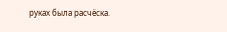руках была расчёска.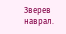Зверев наврал.